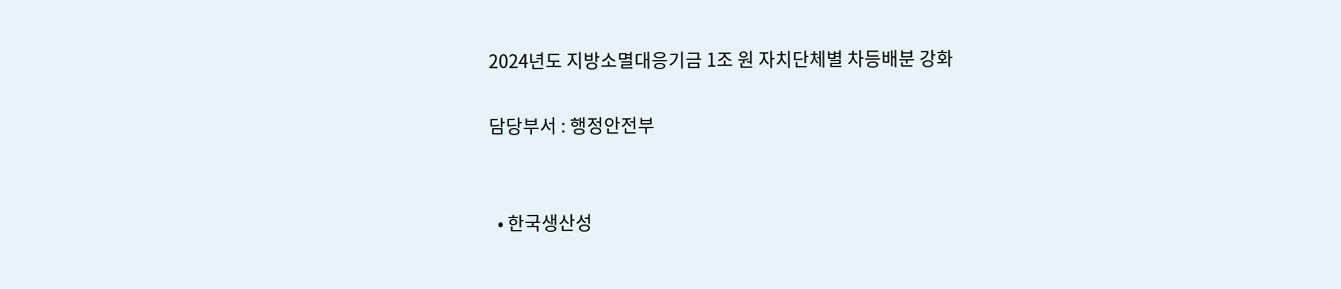2024년도 지방소멸대응기금 1조 원 자치단체별 차등배분 강화

담당부서 : 행정안전부


  • 한국생산성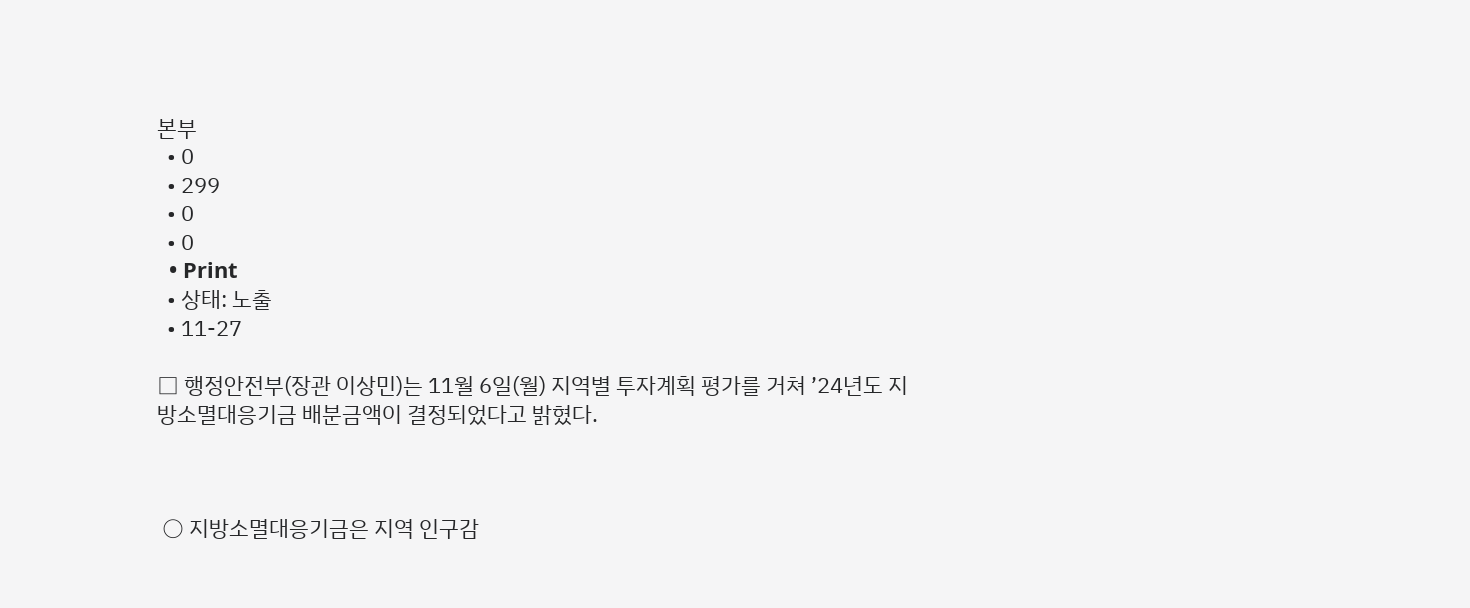본부
  • 0
  • 299
  • 0
  • 0
  • Print
  • 상태: 노출
  • 11-27

□ 행정안전부(장관 이상민)는 11월 6일(월) 지역별 투자계획 평가를 거쳐 ’24년도 지방소멸대응기금 배분금액이 결정되었다고 밝혔다.



 ○ 지방소멸대응기금은 지역 인구감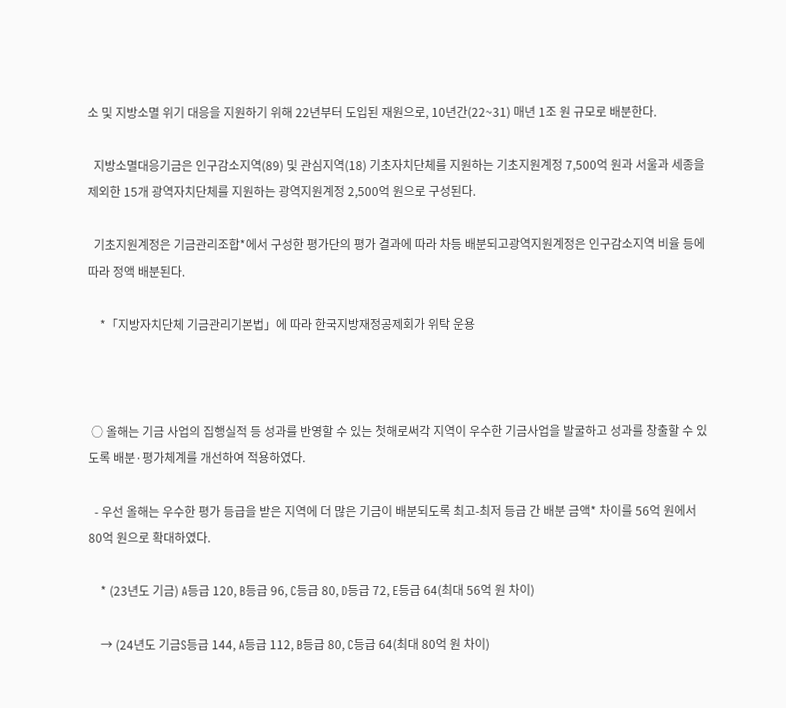소 및 지방소멸 위기 대응을 지원하기 위해 22년부터 도입된 재원으로, 10년간(22~31) 매년 1조 원 규모로 배분한다.

  지방소멸대응기금은 인구감소지역(89) 및 관심지역(18) 기초자치단체를 지원하는 기초지원계정 7,500억 원과 서울과 세종을 제외한 15개 광역자치단체를 지원하는 광역지원계정 2,500억 원으로 구성된다.

  기초지원계정은 기금관리조합*에서 구성한 평가단의 평가 결과에 따라 차등 배분되고광역지원계정은 인구감소지역 비율 등에 따라 정액 배분된다.

    *「지방자치단체 기금관리기본법」에 따라 한국지방재정공제회가 위탁 운용



 ○ 올해는 기금 사업의 집행실적 등 성과를 반영할 수 있는 첫해로써각 지역이 우수한 기금사업을 발굴하고 성과를 창출할 수 있도록 배분·평가체계를 개선하여 적용하였다.

  - 우선 올해는 우수한 평가 등급을 받은 지역에 더 많은 기금이 배분되도록 최고-최저 등급 간 배분 금액* 차이를 56억 원에서 80억 원으로 확대하였다.

    * (23년도 기금) A등급 120, B등급 96, C등급 80, D등급 72, E등급 64(최대 56억 원 차이)

    → (24년도 기금S등급 144, A등급 112, B등급 80, C등급 64(최대 80억 원 차이)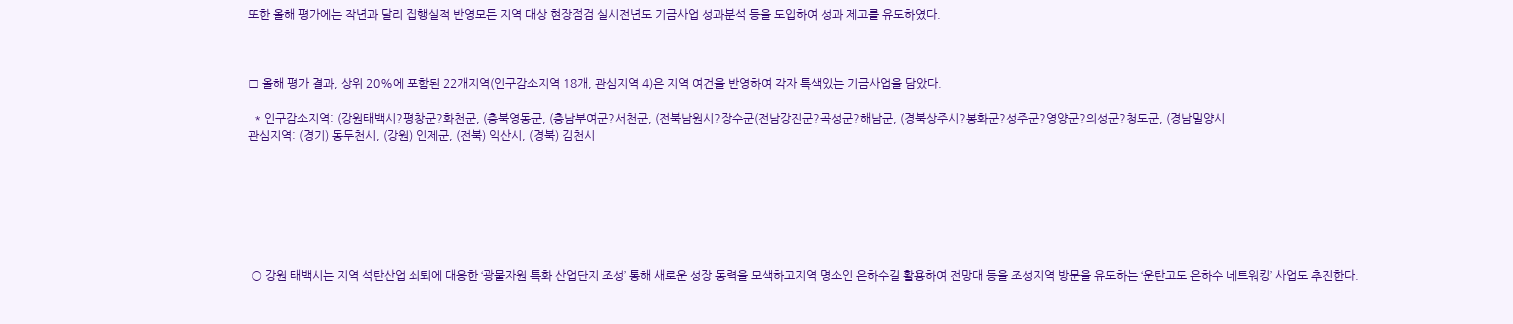또한 올해 평가에는 작년과 달리 집행실적 반영모든 지역 대상 현장점검 실시전년도 기금사업 성과분석 등을 도입하여 성과 제고를 유도하였다.



□ 올해 평가 결과, 상위 20%에 포함된 22개지역(인구감소지역 18개, 관심지역 4)은 지역 여건을 반영하여 각자 특색있는 기금사업을 담았다.

  * 인구감소지역: (강원태백시?평창군?화천군, (충북영동군, (충남부여군?서천군, (전북남원시?장수군(전남강진군?곡성군?해남군, (경북상주시?봉화군?성주군?영양군?의성군?청도군, (경남밀양시
관심지역: (경기) 동두천시, (강원) 인제군, (전북) 익산시, (경북) 김천시







 ○ 강원 태백시는 지역 석탄산업 쇠퇴에 대응한 ‘광물자원 특화 산업단지 조성’ 통해 새로운 성장 동력을 모색하고지역 명소인 은하수길 활용하여 전망대 등을 조성지역 방문을 유도하는 ‘운탄고도 은하수 네트워킹’ 사업도 추진한다.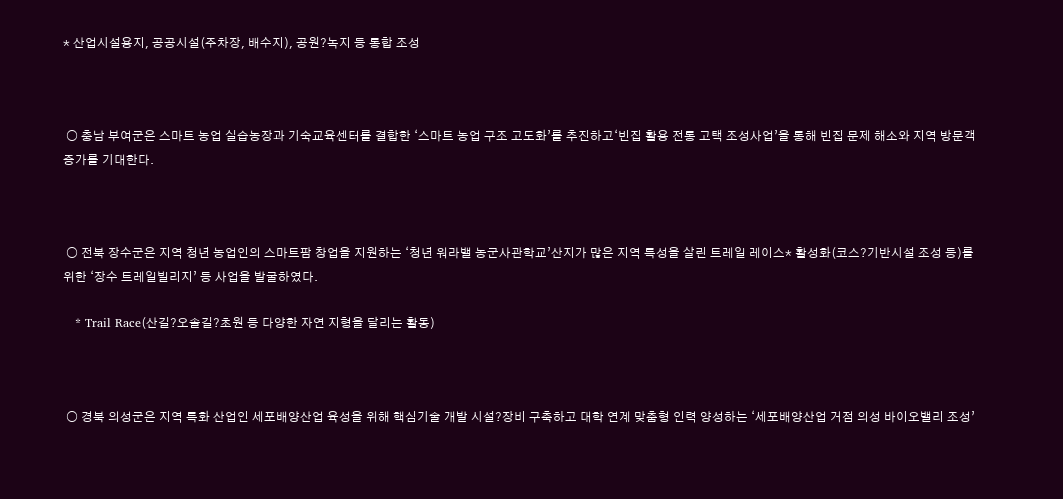* 산업시설용지, 공공시설(주차장, 배수지), 공원?녹지 등 통합 조성



 ○ 충남 부여군은 스마트 농업 실습농장과 기숙교육센터를 결합한 ‘스마트 농업 구조 고도화’를 추진하고‘빈집 활용 전통 고택 조성사업’을 통해 빈집 문제 해소와 지역 방문객 증가를 기대한다.



 ○ 전북 장수군은 지역 청년 농업인의 스마트팜 창업을 지원하는 ‘청년 워라밸 농군사관학교’산지가 많은 지역 특성을 살린 트레일 레이스* 활성화(코스?기반시설 조성 등)를 위한 ‘장수 트레일빌리지’ 등 사업을 발굴하였다.

   * Trail Race(산길?오솔길?초원 등 다양한 자연 지형을 달리는 활동)



 ○ 경북 의성군은 지역 특화 산업인 세포배양산업 육성을 위해 핵심기술 개발 시설?장비 구축하고 대학 연계 맞춤형 인력 양성하는 ‘세포배양산업 거점 의성 바이오밸리 조성’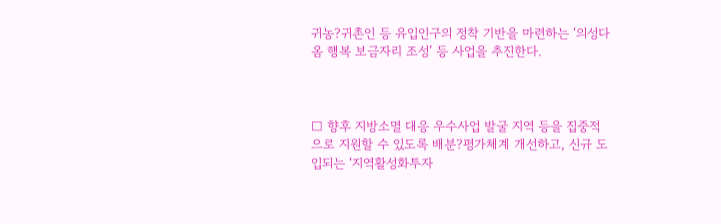귀농?귀촌인 등 유입인구의 정착 기반을 마련하는 ‘의성다옴 행복 보금자리 조성’ 등 사업을 추진한다.



□ 향후 지방소멸 대응 우수사업 발굴 지역 등을 집중적으로 지원할 수 있도록 배분?평가체계 개선하고, 신규 도입되는 ‘지역활성화투자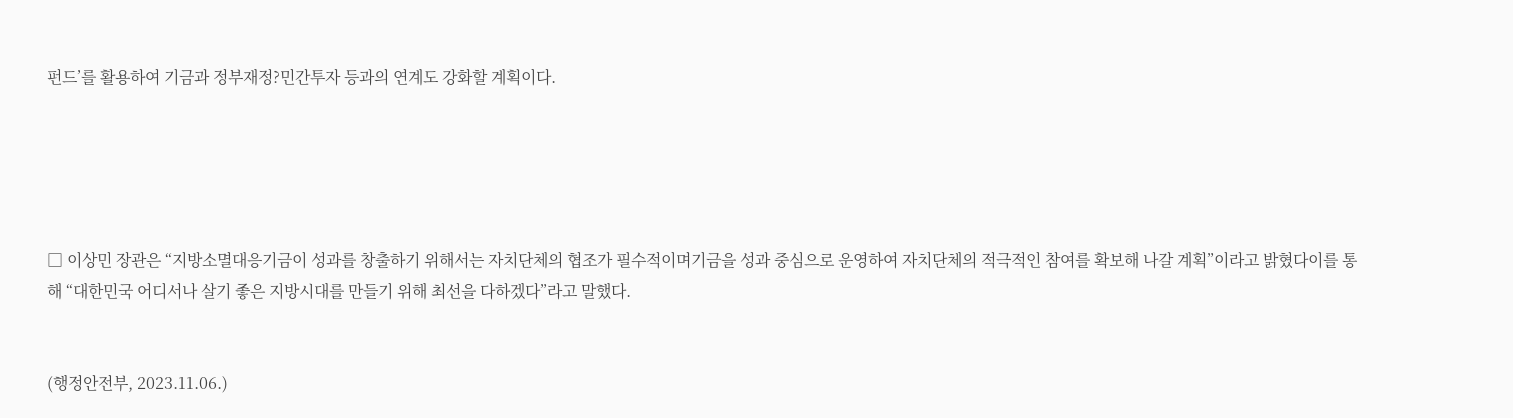펀드’를 활용하여 기금과 정부재정?민간투자 등과의 연계도 강화할 계획이다.





□ 이상민 장관은 “지방소멸대응기금이 성과를 창출하기 위해서는 자치단체의 협조가 필수적이며기금을 성과 중심으로 운영하여 자치단체의 적극적인 참여를 확보해 나갈 계획”이라고 밝혔다이를 통해 “대한민국 어디서나 살기 좋은 지방시대를 만들기 위해 최선을 다하겠다”라고 말했다.


(행정안전부, 2023.11.06.)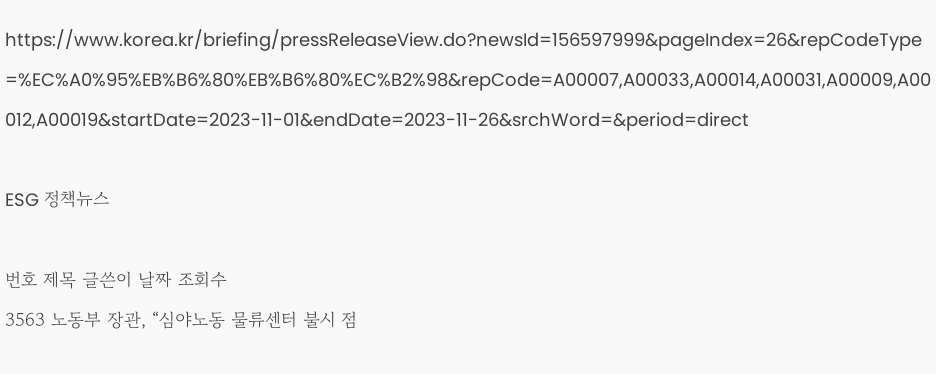https://www.korea.kr/briefing/pressReleaseView.do?newsId=156597999&pageIndex=26&repCodeType=%EC%A0%95%EB%B6%80%EB%B6%80%EC%B2%98&repCode=A00007,A00033,A00014,A00031,A00009,A00012,A00019&startDate=2023-11-01&endDate=2023-11-26&srchWord=&period=direct

ESG 정책뉴스

번호 제목 글쓴이 날짜 조회수
3563 노동부 장관, “심야노동 물류센터 불시 점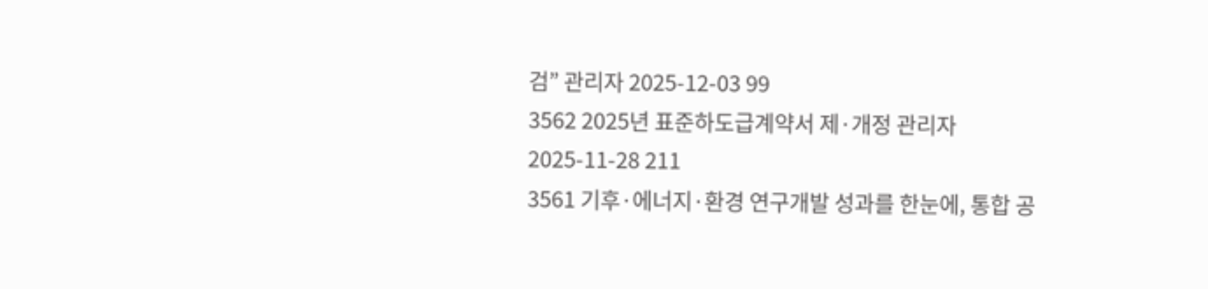검” 관리자 2025-12-03 99
3562 2025년 표준하도급계약서 제·개정 관리자 2025-11-28 211
3561 기후·에너지·환경 연구개발 성과를 한눈에, 통합 공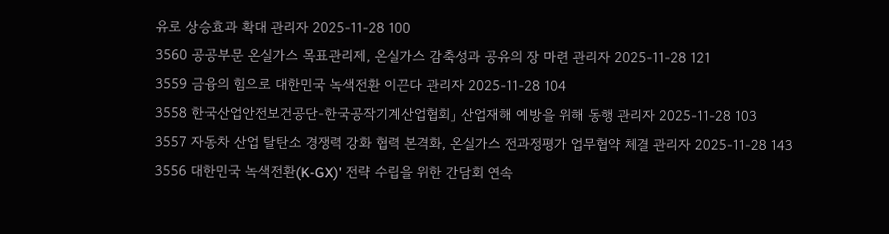유로 상승효과 확대 관리자 2025-11-28 100
3560 공공부문 온실가스 목표관리제, 온실가스 감축성과 공유의 장 마련 관리자 2025-11-28 121
3559 금융의 힘으로 대한민국 녹색전환 이끈다 관리자 2025-11-28 104
3558 한국산업안전보건공단-한국공작기계산업협회」 산업재해 예방을 위해 동행 관리자 2025-11-28 103
3557 자동차 산업 탈탄소 경쟁력 강화 협력 본격화, 온실가스 전과정평가 업무협약 체결 관리자 2025-11-28 143
3556 대한민국 녹색전환(K-GX)' 전략 수립을 위한 간담회 연속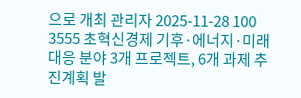으로 개최 관리자 2025-11-28 100
3555 초혁신경제 기후·에너지·미래대응 분야 3개 프로젝트, 6개 과제 추진계획 발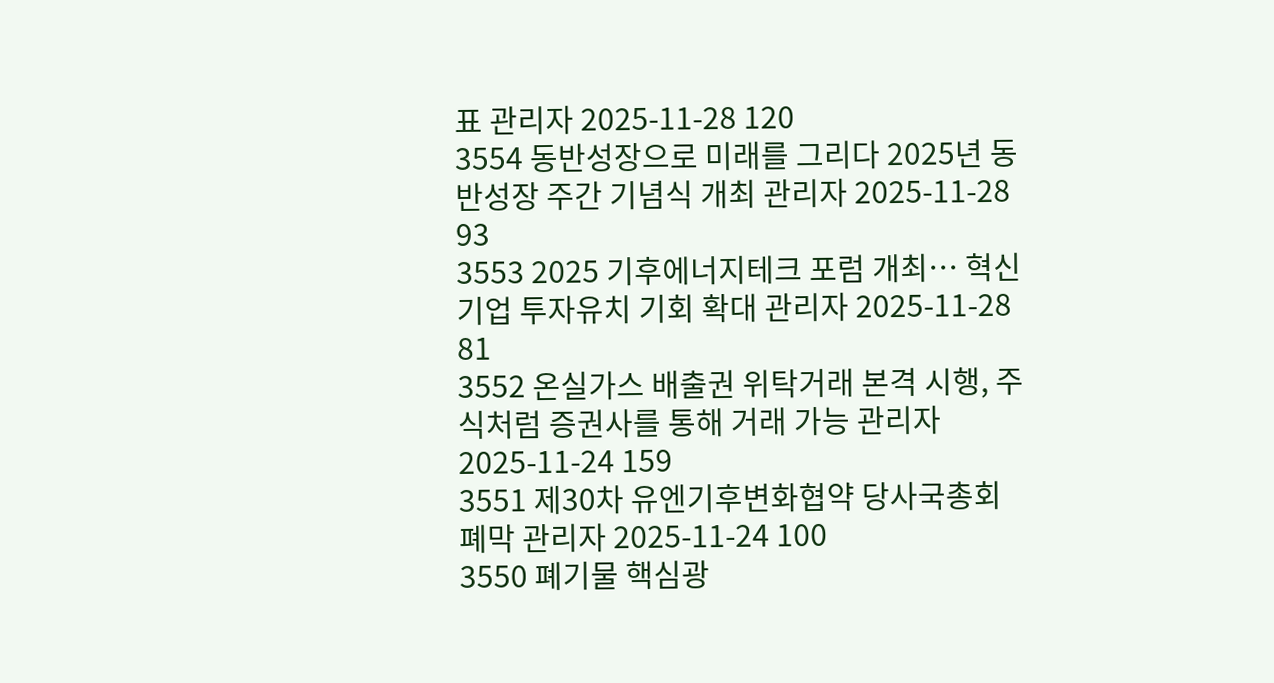표 관리자 2025-11-28 120
3554 동반성장으로 미래를 그리다 2025년 동반성장 주간 기념식 개최 관리자 2025-11-28 93
3553 2025 기후에너지테크 포럼 개최… 혁신기업 투자유치 기회 확대 관리자 2025-11-28 81
3552 온실가스 배출권 위탁거래 본격 시행, 주식처럼 증권사를 통해 거래 가능 관리자 2025-11-24 159
3551 제30차 유엔기후변화협약 당사국총회 폐막 관리자 2025-11-24 100
3550 폐기물 핵심광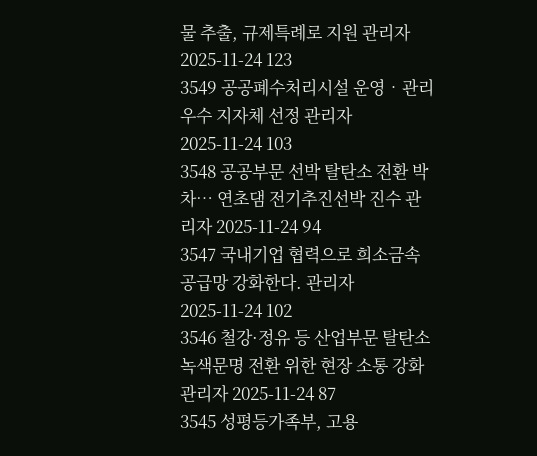물 추출, 규제특례로 지원 관리자 2025-11-24 123
3549 공공폐수처리시설 운영‧관리 우수 지자체 선정 관리자 2025-11-24 103
3548 공공부문 선박 탈탄소 전환 박차… 연초댐 전기추진선박 진수 관리자 2025-11-24 94
3547 국내기업 협력으로 희소금속 공급망 강화한다. 관리자 2025-11-24 102
3546 철강·정유 등 산업부문 탈탄소 녹색문명 전환 위한 현장 소통 강화 관리자 2025-11-24 87
3545 성평등가족부, 고용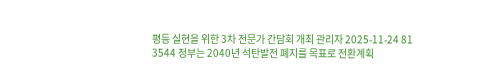평등 실현을 위한 3차 전문가 간담회 개최 관리자 2025-11-24 81
3544 정부는 2040년 석탄발전 폐지를 목표로 전환계획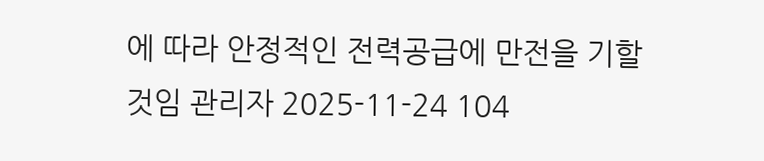에 따라 안정적인 전력공급에 만전을 기할 것임 관리자 2025-11-24 104